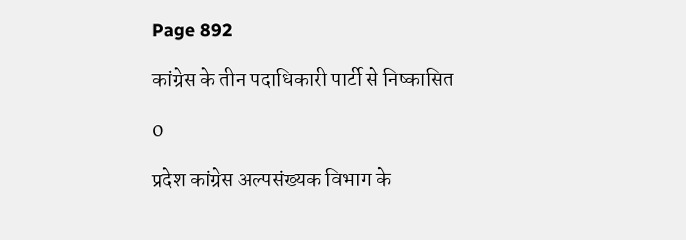Page 892

कांग्रेस के तीन पदाधिकारी पार्टी से निष्कासित

0

प्रदेश कांग्रेस अल्पसंख्यक विभाग के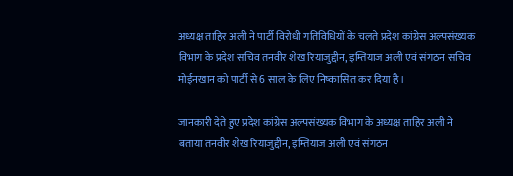अध्यक्ष ताहिर अली ने पार्टी विरोधी गतिविधियों के चलते प्रदेश कांग्रेस अल्पसंख्यक विभाग के प्रदेश सचिव तनवीर शेख रियाजुद्दीन, इम्तियाज अली एवं संगठन सचिव मोईनखान को पार्टी से 6 साल के लिए निष्कासित कर दिया है।

जानकारी देते हुए प्रदेश कांग्रेस अल्पसंख्यक विभाग के अध्यक्ष ताहिर अली ने बताया तनवीर शेख रियाजुद्दीन, इम्तियाज अली एवं संगठन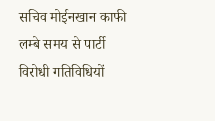सचिव मोईनखान काफी लम्बे समय से पार्टी विरोधी गतिविधियों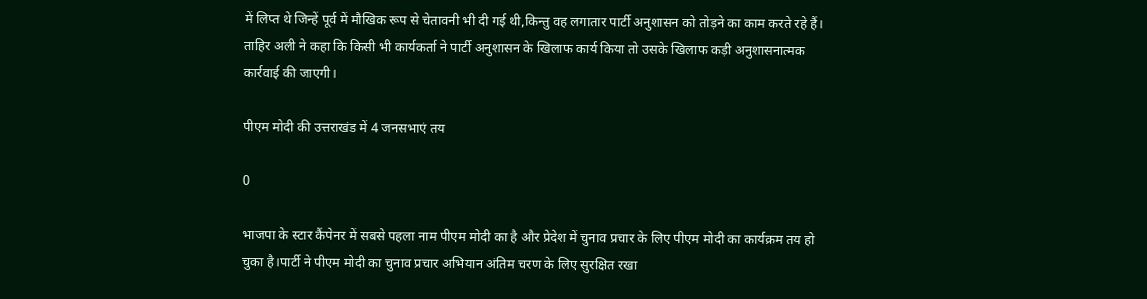में लिप्त थे जिन्हें पूर्व में मौखिक रूप से चेतावनी भी दी गई थी,किन्तु वह लगातार पार्टी अनुशासन को तोड़ने का काम करते रहे हैं। ताहिर अली ने कहा कि किसी भी कार्यकर्ता ने पार्टी अनुशासन के खिलाफ कार्य किया तो उसके खिलाफ कड़ी अनुशासनात्मक कार्रवाई की जाएगी।

पीएम मोदी की उत्तराखंड में 4 जनसभाएं तय

0

भाजपा के स्टार कैंपेनर में सबसे पहला नाम पीएम मोदी का है और प्रेदेश में चुनाव प्रचार के लिए पीएम मोदी का कार्यक्रम तय हो चुका है।पार्टी ने पीएम मोदी का चुनाव प्रचार अभियान अंतिम चरण के लिए सुरक्षित रखा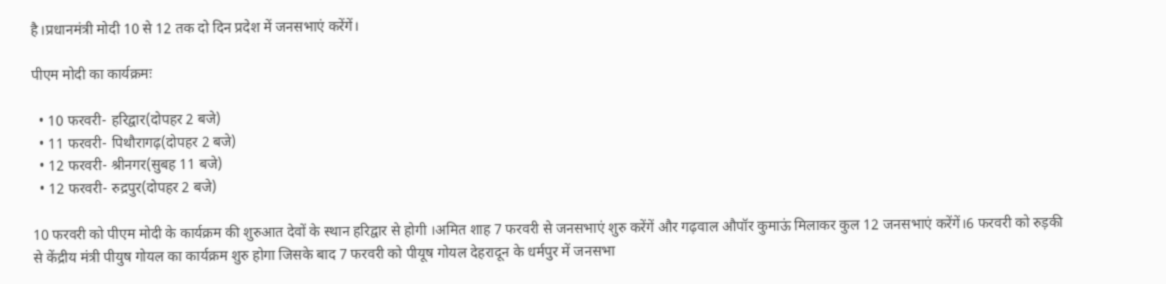है।प्रधानमंत्री मोदी 10 से 12 तक दो दिन प्रदेश में जनसभाएं करेंगें।

पीएम मोदी का कार्यक्रमः

  • 10 फरवरी- हरिद्वार(दोपहर 2 बजे)
  • 11 फरवरी- पिथौरागढ़(दोपहर 2 बजे)
  • 12 फरवरी- श्रीनगर(सुबह 11 बजे)
  • 12 फरवरी- रुद्रपुर(दोपहर 2 बजे)

10 फरवरी को पीएम मोदी के कार्यक्रम की शुरुआत देवों के स्थान हरिद्वार से होगी ।अमित शाह 7 फरवरी से जनसभाएं शुरु करेंगें और गढ़वाल औपॉर कुमाऊं मिलाकर कुल 12 जनसभाएं करेंगें।6 फरवरी को रुड़की से केंद्रीय मंत्री पीयुष गोयल का कार्यक्रम शुरु होगा जिसके बाद 7 फरवरी को पीयूष गोयल देहरादून के धर्मपुर में जनसभा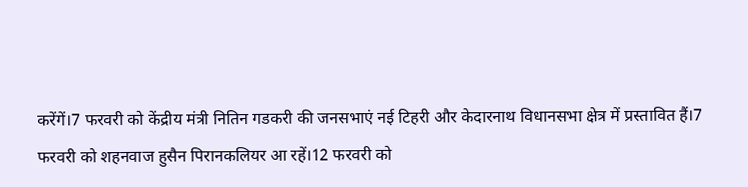करेंगें।7 फरवरी को केंद्रीय मंत्री नितिन गडकरी की जनसभाएं नई टिहरी और केदारनाथ विधानसभा क्षेत्र में प्रस्तावित हैं।7 फरवरी को शहनवाज हुसैन पिरानकलियर आ रहें।12 फरवरी को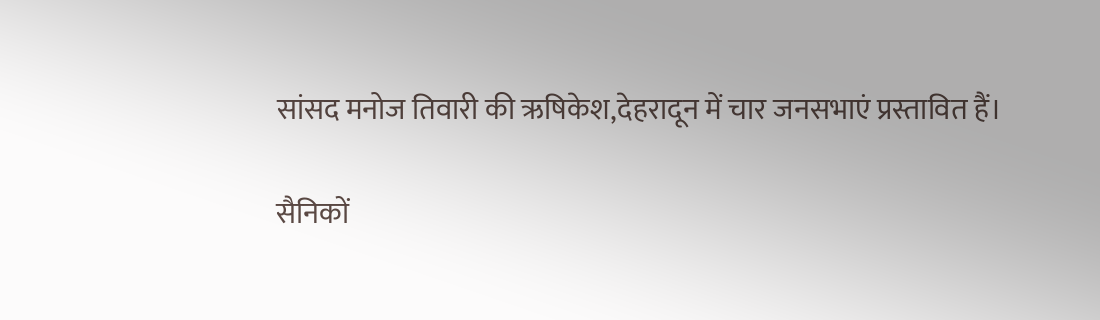सांसद मनोज तिवारी की ऋषिकेश,देहरादून में चार जनसभाएं प्रस्तावित हैं।

सैनिकों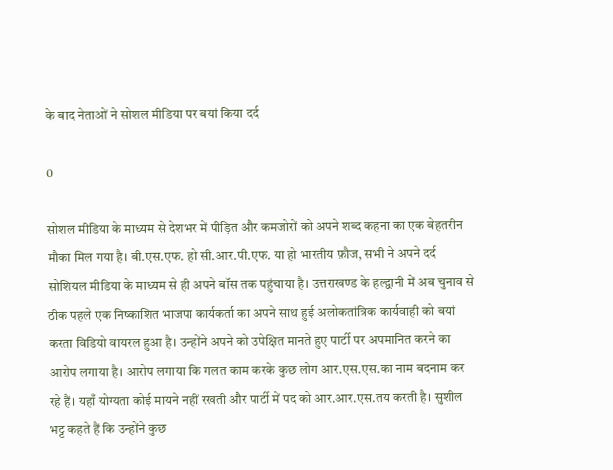के बाद नेताओं ने सोशल मीडिया पर बयां किया दर्द

0

सोशल मीडिया के माध्यम से देशभर में पीड़ित और कमजोरों को अपने शब्द कहना का एक बेहतरीन मौका मिल गया है। बी.एस.एफ. हो सी.आर.पी.एफ. या हो भारतीय फ़ौज, सभी ने अपने दर्द सोशियल मीडिया के माध्यम से ही अपने बॉस तक पहुंचाया है। उत्तराखण्ड के हल्द्वानी में अब चुनाव से ठीक पहले एक निष्काशित भाजपा कार्यकर्ता का अपने साथ हुई अलोकतांत्रिक कार्यवाही को बयां करता विडियो वायरल हुआ है। उन्होंने अपने को उपेक्षित मानते हुए पार्टी पर अपमानित करने का आरोप लगाया है। आरोप लगाया कि गलत काम करके कुछ लोग आर.एस.एस.का नाम बदनाम कर रहे हैं। यहाँ योग्यता कोई मायने नहीं रखती और पार्टी में पद को आर.आर.एस.तय करती है। सुशील भट्ट कहते हैं कि उन्होंने कुछ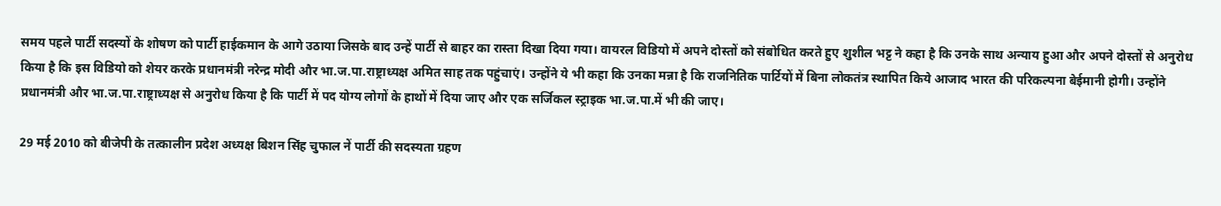समय पहले पार्टी सदस्यों के शोषण को पार्टी हाईकमान के आगे उठाया जिसके बाद उन्हें पार्टी से बाहर का रास्ता दिखा दिया गया। वायरल विडियो में अपने दोस्तों को संबोधित करते हुए शुशील भट्ट ने कहा है कि उनके साथ अन्याय हुआ और अपने दोस्तों से अनुरोध किया है कि इस विडियो को शेयर करके प्रधानमंत्री नरेन्द्र मोदी और भा.ज.पा.राष्ट्राध्यक्ष अमित साह तक पहुंचाएं। उन्होंने ये भी कहा कि उनका मन्ना है कि राजनितिक पार्टियों में बिना लोकतंत्र स्थापित किये आजाद भारत की परिकल्पना बेईमानी होगी। उन्होंने प्रधानमंत्री और भा.ज.पा.राष्ट्राध्यक्ष से अनुरोध किया है कि पार्टी में पद योग्य लोगों के हाथों में दिया जाए और एक सर्जिकल स्ट्राइक भा.ज.पा.में भी की जाए।

29 मई 2010 को बीजेपी के तत्कालीन प्रदेश अध्यक्ष बिशन सिंह चुफाल नें पार्टी की सदस्यता ग्रहण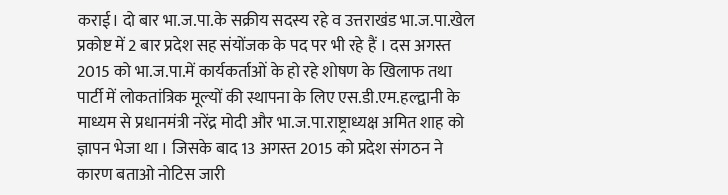कराई। दो बार भा.ज.पा.के सक्रीय सदस्य रहे व उत्तराखंड भा.ज.पा.खेल प्रकोष्ट में 2 बार प्रदेश सह संयोंजक के पद पर भी रहे हैं । दस अगस्त 2015 को भा.ज.पा.में कार्यकर्ताओं के हो रहे शोषण के खिलाफ तथा पार्टी में लोकतांत्रिक मूल्यों की स्थापना के लिए एस.डी.एम.हल्द्वानी के माध्यम से प्रधानमंत्री नरेंद्र मोदी और भा.ज.पा.राष्ट्राध्यक्ष अमित शाह को ज्ञापन भेजा था । जिसके बाद 13 अगस्त 2015 को प्रदेश संगठन ने कारण बताओ नोटिस जारी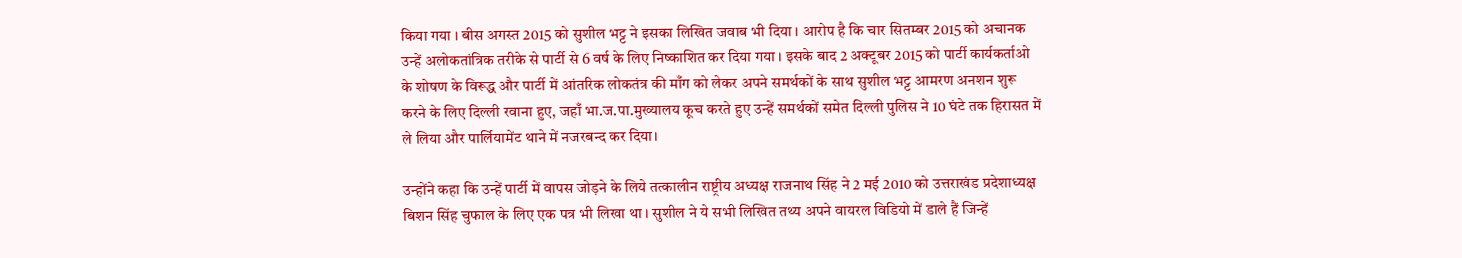किया गया । बीस अगस्त 2015 को सुशील भट्ट ने इसका लिखित जवाब भी दिया । आरोप है कि चार सितम्बर 2015 को अचानक उन्हें अलोकतांत्रिक तरीके से पार्टी से 6 वर्ष के लिए निष्काशित कर दिया गया । इसके बाद 2 अक्टूबर 2015 को पार्टी कार्यकर्ताओ के शोषण के विरूद्ध और पार्टी में आंतरिक लोकतंत्र की माँग को लेकर अपने समर्थकों के साथ सुशील भट्ट आमरण अनशन शुरू करने के लिए दिल्ली रवाना हुए, जहाँ भा.ज.पा.मुख्यालय कूच करते हुए उन्हें समर्थकों समेत दिल्ली पुलिस ने 10 घंटे तक हिरासत में ले लिया और पार्लियामेंट थाने में नजरबन्द कर दिया।

उन्होंने कहा कि उन्हें पार्टी में वापस जोड़ने के लिये तत्कालीन राष्ट्रीय अध्यक्ष राजनाथ सिंह ने 2 मई 2010 को उत्तराखंड प्रदेशाध्यक्ष बिशन सिंह चुफाल के लिए एक पत्र भी लिखा था । सुशील ने ये सभी लिखित तथ्य अपने वायरल विडियो में डाले हैं जिन्हें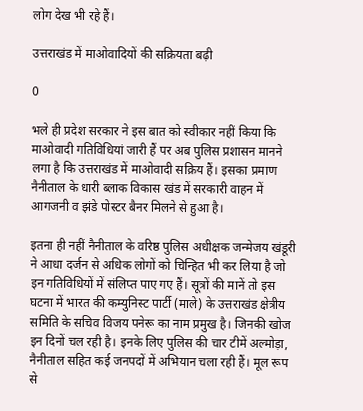लोग देख भी रहे हैं।

उत्तराखंड में माओवादियों की सक्रियता बढ़ी

0

भले ही प्रदेश सरकार ने इस बात को स्वीकार नहीं किया कि माओवादी गतिविधियां जारी हैं पर अब पुलिस प्रशासन मानने लगा है कि उत्तराखंड में माओवादी सक्रिय हैं। इसका प्रमाण नैनीताल के धारी ब्लाक विकास खंड में सरकारी वाहन में आगजनी व झंडे पोस्टर बैनर मिलने से हुआ है।

इतना ही नहीं नैनीताल के वरिष्ठ पुलिस अधीक्षक जन्मेजय खंडूरी ने आधा दर्जन से अधिक लोगों को चिन्हित भी कर लिया है जो इन गतिविधियों में संलिप्त पाए गए हैं। सूत्रों की मानें तो इस घटना में भारत की कम्युनिस्ट पार्टी (माले) के उत्तराखंड क्षेत्रीय समिति के सचिव विजय पनेरू का नाम प्रमुख है। जिनकी खोज इन दिनों चल रही है। इनके लिए पुलिस की चार टीमें अल्मोड़ा, नैनीताल सहित कई जनपदों में अभियान चला रही हैं। मूल रूप से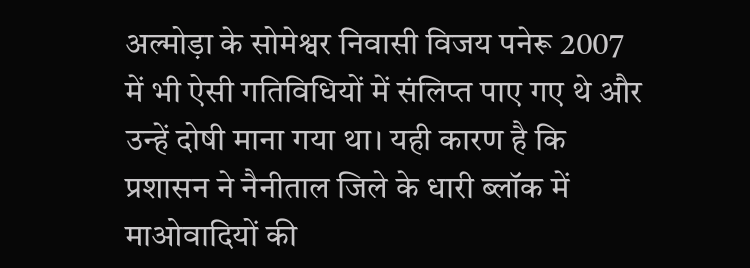अल्मोड़ा के सोमेश्वर निवासी विजय पनेरू 2007 में भी ऐसी गतिविधियों में संलिप्त पाए गए थे और उन्हें दोषी माना गया था। यही कारण है कि प्रशासन ने नैनीताल जिले के धारी ब्लॉक में माओवादियों की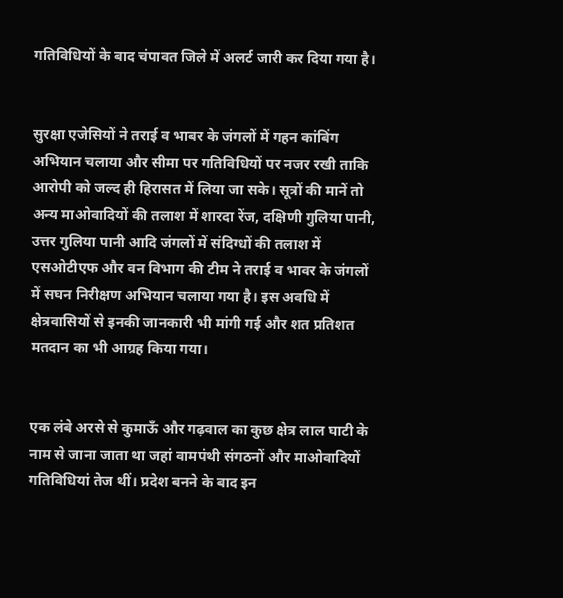गतिविधियों के बाद चंपावत जिले में अलर्ट जारी कर दिया गया है।


सुरक्षा एजेसियों ने तराई व भाबर के जंगलों में गहन कांबिंग अभियान चलाया और सीमा पर गतिविधियों पर नजर रखी ताकि आरोपी को जल्द ही हिरासत में लिया जा सके। सूत्रों की मानें तो अन्य माओवादियों की तलाश में शारदा रेंज, दक्षिणी गुलिया पानी, उत्तर गुलिया पानी आदि जंगलों में संदिग्धों की तलाश में एसओटीएफ और वन विभाग की टीम ने तराई व भावर के जंगलों में सघन निरीक्षण अभियान चलाया गया है। इस अवधि में क्षेत्रवासियों से इनकी जानकारी भी मांगी गई और शत प्रतिशत मतदान का भी आग्रह किया गया।


एक लंबे अरसे से कुमाऊँ और गढ़वाल का कुछ क्षेत्र लाल घाटी के नाम से जाना जाता था जहां वामपंथी संगठनों और माओवादियों गतिविधियां तेज थीं। प्रदेश बनने के बाद इन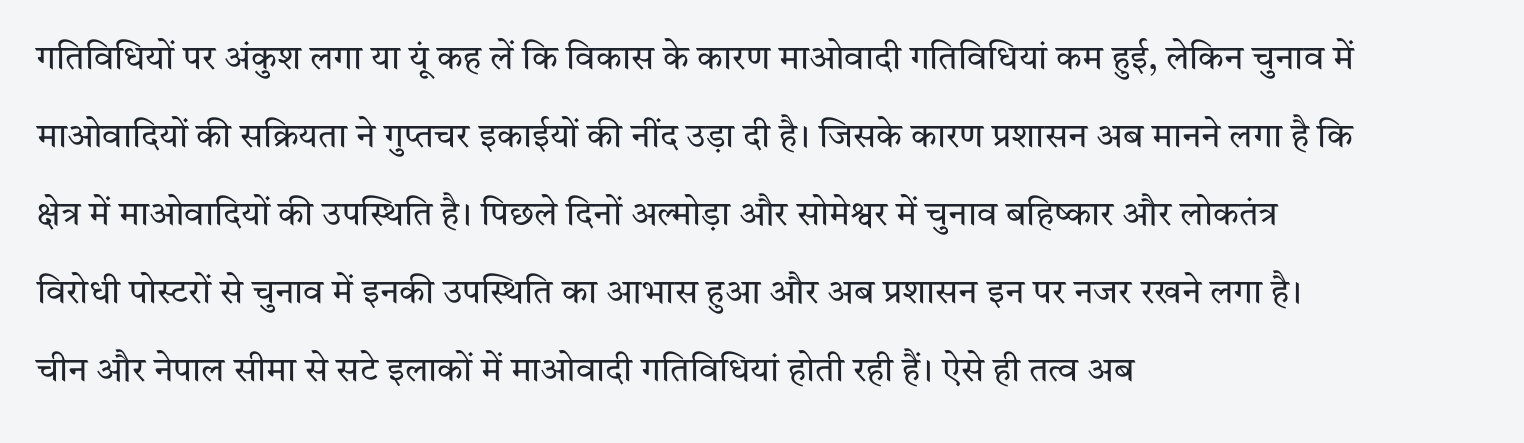गतिविधियों पर अंकुश लगा या यूं कह लें कि विकास के कारण माओवादी गतिविधियां कम हुई, लेकिन चुनाव में माओवादियों की सक्रियता ने गुप्तचर इकाईयों की नींद उड़ा दी है। जिसके कारण प्रशासन अब मानने लगा है कि क्षेत्र में माओवादियों की उपस्थिति है। पिछले दिनों अल्मोड़ा और सोमेश्वर में चुनाव बहिष्कार और लोकतंत्र विरोधी पोस्टरों से चुनाव में इनकी उपस्थिति का आभास हुआ और अब प्रशासन इन पर नजर रखने लगा है।
चीन और नेपाल सीमा से सटे इलाकों में माओवादी गतिविधियां होती रही हैं। ऐसे ही तत्व अब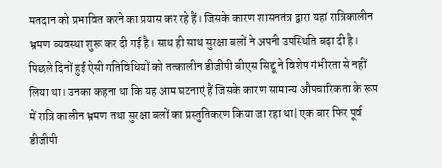मतदान को प्रभावित करने का प्रयास कर रहे हैं। जिसके कारण शासनतंत्र द्वारा यहां रात्रिकालीन भ्रमण व्यवस्था शुरू कर दी गई है। साथ ही साथ सुरक्षा बलों ने अपनी उपस्थिति बढ़ा दी है। पिछले दिनों हुई ऐसी गतिविधियों को तत्कालीन डीजीपी बीएस सिद्दू ने विशेष गंभीरता से नहीं लिया था। उनका कहना था कि यह आम घटनाएं हैं जिसके कारण सामान्य औपचारिकता के रूप में रात्रि कालीन भ्रमण तथा सुरक्षा बलों का प्रस्तुतिकरण किया जा रहा था| एक बार फिर पूर्व डीजीपी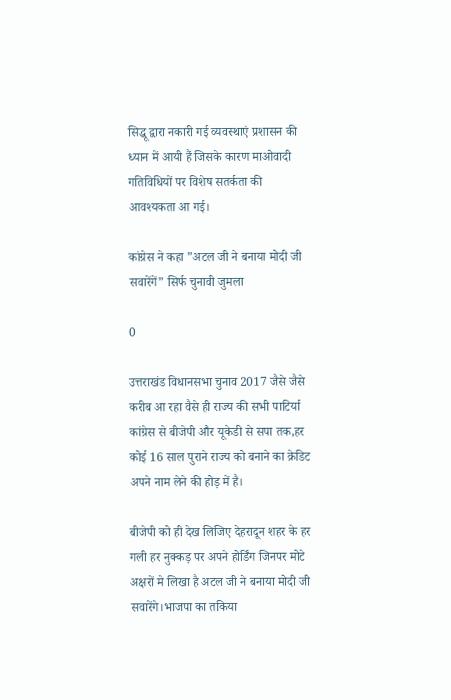सिद्धू द्वारा नकारी गई व्यवस्थाएं प्रशासन की ध्यान में आयी हैं जिसके कारण माओवादी गतिविधियों पर विशेष सतर्कता की आवश्यकता आ गई।

कांग्रेस ने कहा ”अटल जी ने बनाया मोदी जी सवारेंगें” सिर्फ चुनावी जुमला

0

उत्तराखंड विधानसभा चुनाव 2017 जैसे जैसे करीब आ रहा वैसे ही राज्य की सभी पाटिर्या कांग्रेस से बीजेपी और यूकेडी से सपा तक,हर कोई 16 साल पुराने राज्य को बनाने का क्रेडिट अपने नाम लेने की होड़ में है।

बीजेपी को ही देख लिजिए देहरादून शहर के हर गली हर नुक्कड़ पर अपने होर्डिंग जिनपर मोटे अक्षरों मे लिखा है अटल जी ने बनाया मोदी जी सवारेंगे।भाजपा का तकिया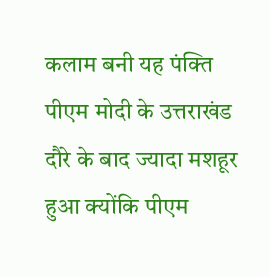कलाम बनी यह पंक्ति पीएम मोदी के उत्तराखंड दौरे के बाद ज्यादा मशहूर हुआ क्योंकि पीएम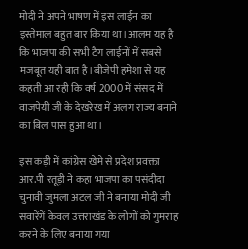मोदी ने अपने भाषण में इस लाईन का इस्तेमाल बहुत बार किया था।आलम यह है कि भाजपा की सभी टैग लाईनों में सबसे मजबूत यही बात है।बीजेपी हमेशा से यह कहती आ रही कि वर्ष 2000 में संसद में वाजपेयी जी के देखरेख में अलग राज्य बनाने का बिल पास हुआ था।

इस कड़ी में कांग्रेस खेमे से प्रदेश प्रवक्ता आर.पी रतूड़ी ने कहा भाजपा का पसंदीदा चुनावी जुमला अटल जी ने बनाया मोदी जी सवारेंगें केवल उत्तराखंड के लोगों को गुमराह करने के लिए बनाया गया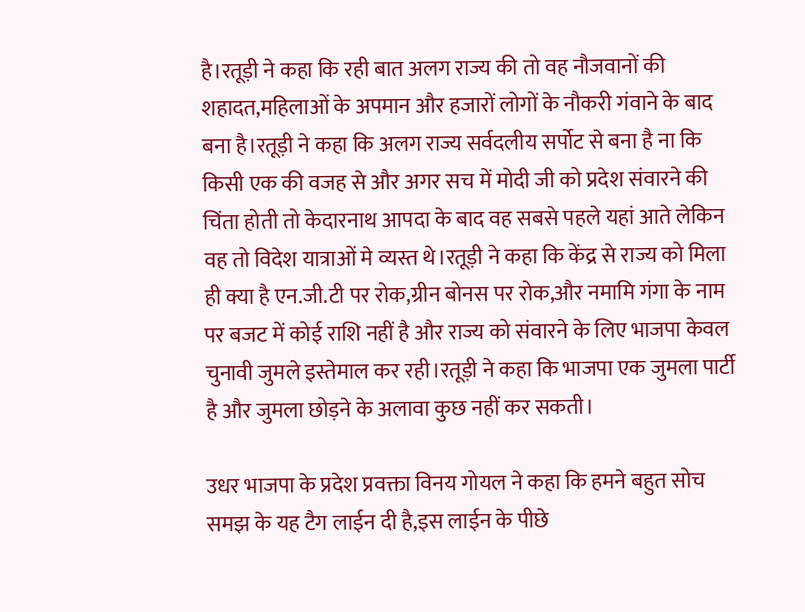है।रतूड़ी ने कहा कि रही बात अलग राज्य की तो वह नौजवानों की शहादत,महिलाओं के अपमान और हजारों लोगों के नौकरी गंवाने के बाद बना है।रतूड़ी ने कहा कि अलग राज्य सर्वदलीय सर्पोट से बना है ना कि किसी एक की वजह से और अगर सच में मोदी जी को प्रदेश संवारने की चिंता होती तो केदारनाथ आपदा के बाद वह सबसे पहले यहां आते लेकिन वह तो विदेश यात्राओं मे व्यस्त थे।रतूड़ी ने कहा कि केंद्र से राज्य को मिला ही क्या है एन.जी.टी पर रोक,ग्रीन बोनस पर रोक,और नमामि गंगा के नाम पर बजट में कोई राशि नहीं है और राज्य को संवारने के लिए भाजपा केवल चुनावी जुमले इस्तेमाल कर रही।रतूड़ी ने कहा कि भाजपा एक जुमला पार्टी है और जुमला छोड़ने के अलावा कुछ नहीं कर सकती।

उधर भाजपा के प्रदेश प्रवक्ता विनय गोयल ने कहा कि हमने बहुत सोच समझ के यह टैग लाईन दी है,इस लाईन के पीछे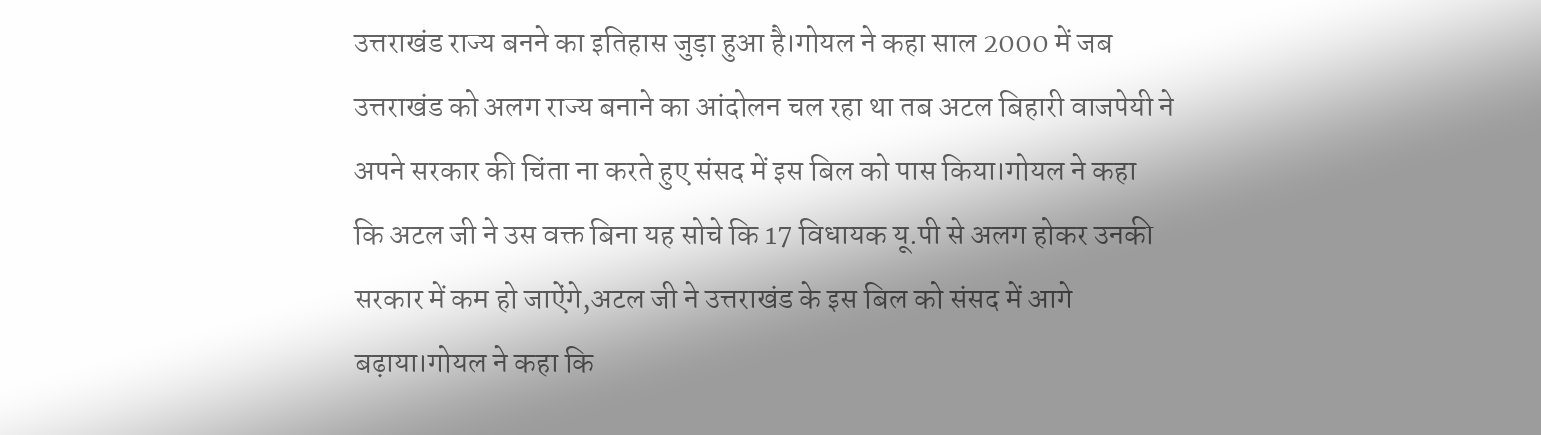उत्तराखंड राज्य बनने का इतिहास जुड़ा हुआ है।गोयल ने कहा साल 2000 में जब उत्तराखंड को अलग राज्य बनाने का आंदोलन चल रहा था तब अटल बिहारी वाजपेयी ने अपने सरकार की चिंता ना करते हुए संसद में इस बिल को पास किया।गोयल ने कहा कि अटल जी ने उस वक्त बिना यह सोचे कि 17 विधायक यू.पी से अलग होकर उनकी सरकार में कम हो जाऐंगे,अटल जी ने उत्तराखंड के इस बिल को संसद में आगे बढ़ाया।गोयल ने कहा कि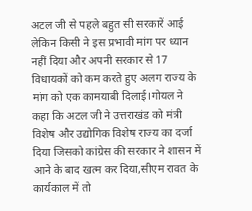अटल जी से पहले बहुत सी सरकारें आई लेकिन किसी ने इस प्रभावी मांग पर ध्यान नहीं दिया और अपनी सरकार से 17 विधायकों को कम करते हुए अलग राज्य के मांग को एक कामयाबी दिलाई।गोयल ने कहा कि अटल जी ने उत्तराखंड को मंत्री विशेष और उद्योगिक विशेष राज्य का दर्जा दिया जिसको कांग्रेस की सरकार ने शासन में आने के बाद खत्म कर दिया,सीएम रावत के कार्यकाल में तो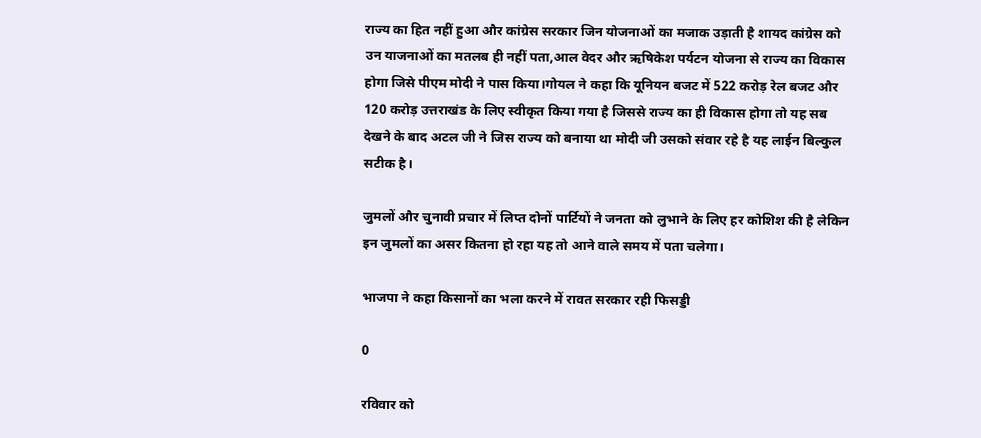राज्य का हित नहीं हुआ और कांग्रेस सरकार जिन योजनाओं का मजाक उड़ाती है शायद कांग्रेस को उन याजनाओं का मतलब ही नहीं पता,आल वेदर और ऋषिकेश पर्यटन योजना से राज्य का विकास होगा जिसे पीएम मोदी ने पास किया।गोयल ने कहा कि यूनियन बजट में 522 करोड़ रेल बजट और 120 करोड़ उत्तराखंड के लिए स्वीकृत किया गया है जिससे राज्य का ही विकास होगा तो यह सब देखने के बाद अटल जी ने जिस राज्य को बनाया था मोदी जी उसको संवार रहे है यह लाईन बिल्कुल सटीक है।

जुमलों और चुनावी प्रचार में लिप्त दोनों पार्टियों ने जनता को लुभाने के लिए हर कोशिश की है लेकिन इन जुमलों का असर कितना हो रहा यह तो आने वाले समय में पता चलेगा।

भाजपा ने कहा किसानों का भला करने में रावत सरकार रही फिसड्डी

0

रविवार को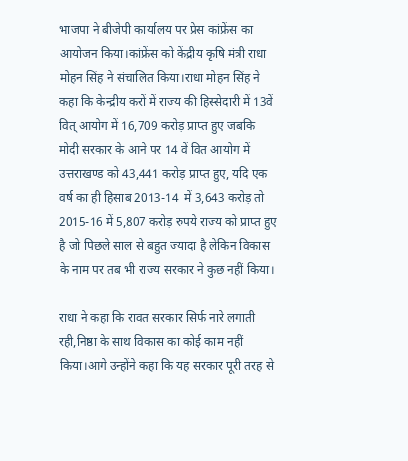भाजपा ने बीजेपी कार्यालय पर प्रेस कांफ्रेंस का आयोजन किया।कांफ्रेंस को केंद्रीय कृषि मंत्री राधा मोहन सिंह ने संचालित किया।राधा मोहन सिंह ने कहा कि केन्द्रीय करों में राज्य की हिस्सेदारी में 13वें वित् आयोग में 16,709 करोड़ प्राप्त हुए जबकि मोदी सरकार के आने पर 14 वें वित आयोग में उत्तराखण्ड को 43,441 करोड़ प्राप्त हुए, यदि एक वर्ष का ही हिसाब 2013-14  में 3,643 करोड़ तो 2015-16 में 5,807 करोड़ रुपये राज्य को प्राप्त हुए है जो पिछले साल से बहुत ज्यादा है लेकिन विकास के नाम पर तब भी राज्य सरकार ने कुछ नहीं किया।

राधा ने कहा कि रावत सरकार सिर्फ नारे लगाती रही,निष्ठा के साथ विकास का कोई काम नहीं किया।आगे उन्होंने कहा कि यह सरकार पूरी तरह से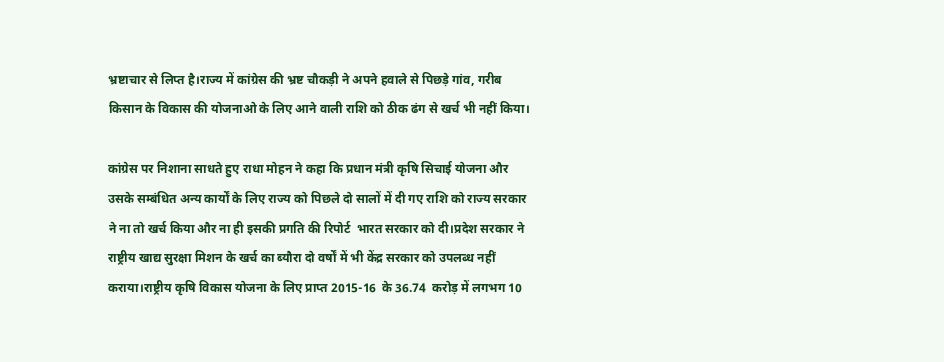भ्रष्टाचार से लिप्त है।राज्य में कांग्रेस की भ्रष्ट चौकड़ी ने अपने हवाले से पिछड़े गांव, गरीब किसान के विकास की योजनाओ के लिए आने वाली राशि को ठीक ढंग से खर्च भी नहीं किया।

कांग्रेस पर निशाना साधते हुए राधा मोहन ने कहा कि प्रधान मंत्री कृषि सिचाई योजना और उसके सम्बंधित अन्य कार्यों के लिए राज्य को पिछले दो सालों में दी गए राशि को राज्य सरकार ने ना तो खर्च किया और ना ही इसकी प्रगति की रिपोर्ट  भारत सरकार को दी।प्रदेश सरकार ने राष्ट्रीय खाद्य सुरक्षा मिशन के खर्च का ब्यौरा दो वर्षों में भी केंद्र सरकार को उपलब्ध नहीं कराया।राष्ट्रीय कृषि विकास योजना के लिए प्राप्त 2015-16  के 36.74  करोड़ में लगभग 10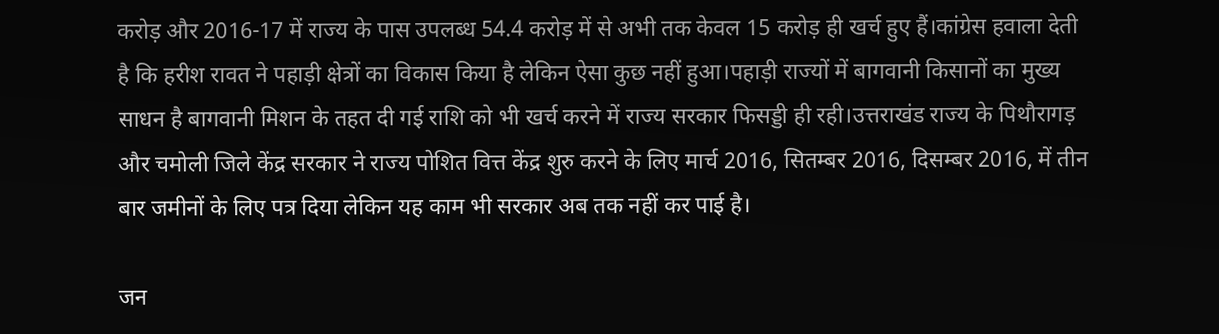करोड़ और 2016-17 में राज्य के पास उपलब्ध 54.4 करोड़ में से अभी तक केवल 15 करोड़ ही खर्च हुए हैं।कांग्रेस हवाला देती है कि हरीश रावत ने पहाड़ी क्षेत्रों का विकास किया है लेकिन ऐसा कुछ नहीं हुआ।पहाड़ी राज्यों में बागवानी किसानों का मुख्य साधन है बागवानी मिशन के तहत दी गई राशि को भी खर्च करने में राज्य सरकार फिसड्डी ही रही।उत्तराखंड राज्य के पिथौरागड़ और चमोली जिले केंद्र सरकार ने राज्य पोशित वित्त केंद्र शुरु करने के लिए मार्च 2016, सितम्बर 2016, दिसम्बर 2016, में तीन बार जमीनों के लिए पत्र दिया लेकिन यह काम भी सरकार अब तक नहीं कर पाई है।

जन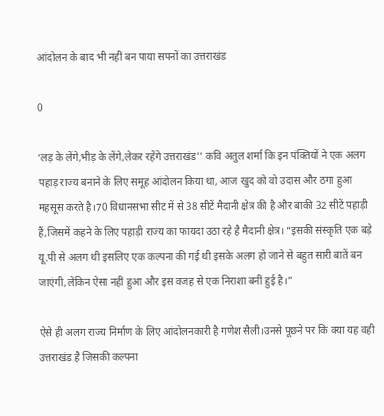आंदोलन के बाद भी नहीं बन पाया सपनों का उत्तराखंड

0

‘लड़ के लेंगे,भीड़ के लेंगे,लेकर रहेंगे उत्तराखंड’’ कवि अतुल शर्मा कि इन पंक्तियों ने एक अलग पहाड़ राज्य बनाने के लिए समूह आंदोलन किया था, आज खुद को वो उदास और ठगा हुआ महसूस करते है।70 विधानसभा सीट में से 38 सीटें मैदानी क्षेत्र की है और बाकी 32 सीटें पहाड़ी हैं,जिसमें कहने के लिए पहाड़ी राज्य का फायदा उठा रहे है मैदानी क्षेत्र। “इसकी संस्कृति एक बड़े यू.पी से अलग थी इसलिए एक कल्पना की गई थी इसके अलग हो जाने से बहुत सारी बातें बन जाएंगी,लेकिन ऐसा नहीं हुआ और इस वजह से एक निराशा बनीं हुई है।”

ऐसे ही अलग राज्य निर्माण के लिए आंदोलनकारी है गणेश सैली।उनसे पूछने पर कि क्या यह वही उत्तराखंड है जिसकी कल्पना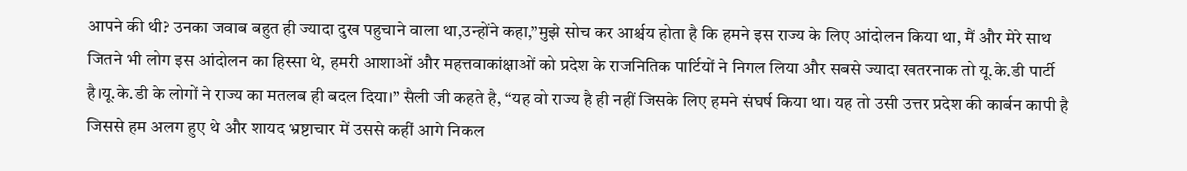आपने की थी? उनका जवाब बहुत ही ज्यादा दुख पहुचाने वाला था,उन्होंने कहा,”मुझे सोच कर आर्श्चय होता है कि हमने इस राज्य के लिए आंदोलन किया था, मैं और मेरे साथ जितने भी लोग इस आंदोलन का हिस्सा थे, हमरी आशाओं और महत्तवाकांक्षाओं को प्रदेश के राजनितिक पार्टियों ने निगल लिया और सबसे ज्यादा खतरनाक तो यू.के.डी पार्टी है।यू.के.डी के लोगों ने राज्य का मतलब ही बदल दिया।” सैली जी कहते है, “यह वो राज्य है ही नहीं जिसके लिए हमने संघर्ष किया था। यह तो उसी उत्तर प्रदेश की कार्बन कापी है जिससे हम अलग हुए थे और शायद भ्रष्टाचार में उससे कहीं आगे निकल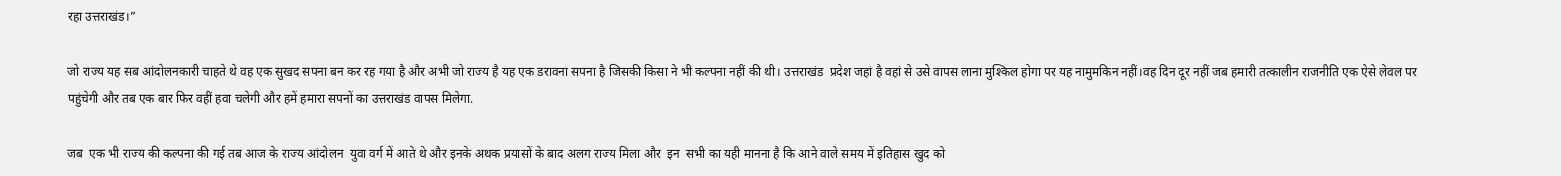रहा उत्तराखंड।”

जो राज्य यह सब आंदोलनकारी चाहते थे वह एक सुखद सपना बन कर रह गया है और अभी जो राज्य है यह एक डरावना सपना है जिसकी किसा ने भी कल्पना नहीं की थी। उत्तराखंड  प्रदेश जहां है वहां से उसे वापस लाना मुश्किल होगा पर यह नामुमकिन नहीं।वह दिन दूर नहीं जब हमारी तत्कालीन राजनीति एक ऐसे लेवल पर पहुंचेगी और तब एक बार फिर वहीं हवा चलेगी और हमें हमारा सपनों का उत्तराखंड वापस मिलेगा.

जब  एक भी राज्य की कल्पना की गई तब आज के राज्य आंदोलन  युवा वर्ग में आते थे और इनके अथक प्रयासों के बाद अलग राज्य मिला और  इन  सभी का यही मानना है कि आने वाले समय में इतिहास खुद को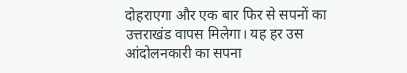दोहराएगा और एक बार फिर से सपनों का उत्तराखंड वापस मिलेगा। यह हर उस आंदोलनकारी का सपना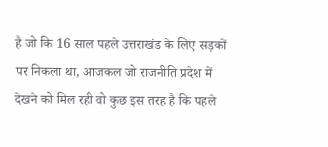है जो कि 16 साल पहले उत्तराखंड के लिए सड़कों  पर निकला था, आजकल जो राजनीति प्रदेश में देखने को मिल रही वो कुछ इस तरह है कि पहले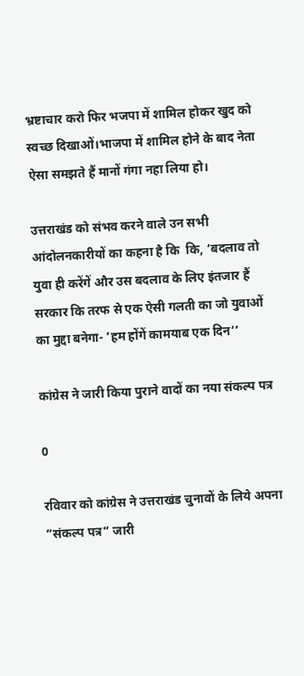भ्रष्टाचार करो फिर भजपा में शामिल होकर खुद को स्वच्छ दिखाओं।भाजपा में शामिल होने के बाद नेता ऐसा समझते हैं मानों गंगा नहा लिया हो।

उत्तराखंड को संभव करने वाले उन सभी आंदोलनकारीयों का कहना है कि  कि, ‘बदलाव तो युवा ही करेंगें और उस बदलाव के लिए इंतजार हैं सरकार कि तरफ से एक ऐसी गलती का जो युवाओं का मुद्दा बनेगा- ’हम होंगें कामयाब एक दिन’’

कांग्रेस ने जारी किया पुराने वादों का नया संकल्प पत्र

0

रविवार को कांग्रेस ने उत्तराखंड चुनावों के लिये अपना “संकल्प पत्र” जारी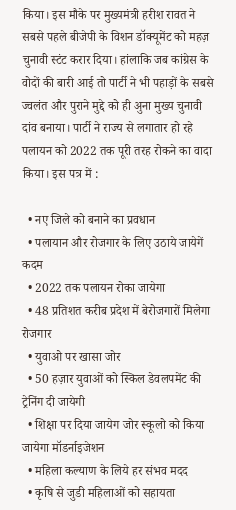किया। इस मौके पर मुख्यमंत्री हरीश रावत ने सबसे पहले बीजेपी के विशन डॉक्यूमेंट को महज़ चुनावी स्टंट करार दिया। हांलाकि जब कांग्रेस के वोदों की बारी आई तो पार्टी ने भी पहाड़ों के सबसे ज्वलंत और पुराने मुद्दे को ही अुना मुख्य चुनावी दांव बनाया। पार्टी ने राज्य से लगातार हो रहे पलायन को 2022 तक पूरी तरह रोकने का वादा किया। इस पत्र में :

  • नए जिले को बनाने का प्रवधान
  • पलायान और रोजगार के लिए उठाये जायेगें कदम
  • 2022 तक पलायन रोका जायेगा
  • 48 प्रतिशत करीब प्रदेश में बेरोजगारों मिलेगा रोजगार
  • युवाओ पर खासा जोर
  • 50 हज़ार युवाओं को स्किल डेवलपमेंट की ट्रेनिंग दी जायेगी
  • शिक्षा पर दिया जायेग जोर स्कूलो को किया जायेगा मॉडर्नाइजेशन
  • महिला कल्याण के लिये हर संभव मदद
  • कृषि से जुडी महिलाओं को सहायता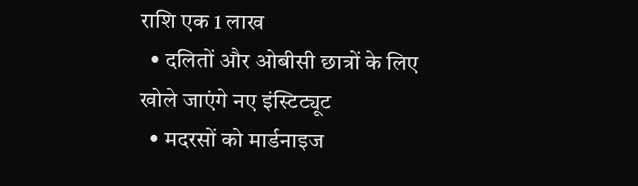राशि एक 1 लाख
  • दलितों और ओबीसी छात्रों के लिए खोले जाएंगे नए इंस्टिट्यूट
  • मदरसों को मार्डनाइज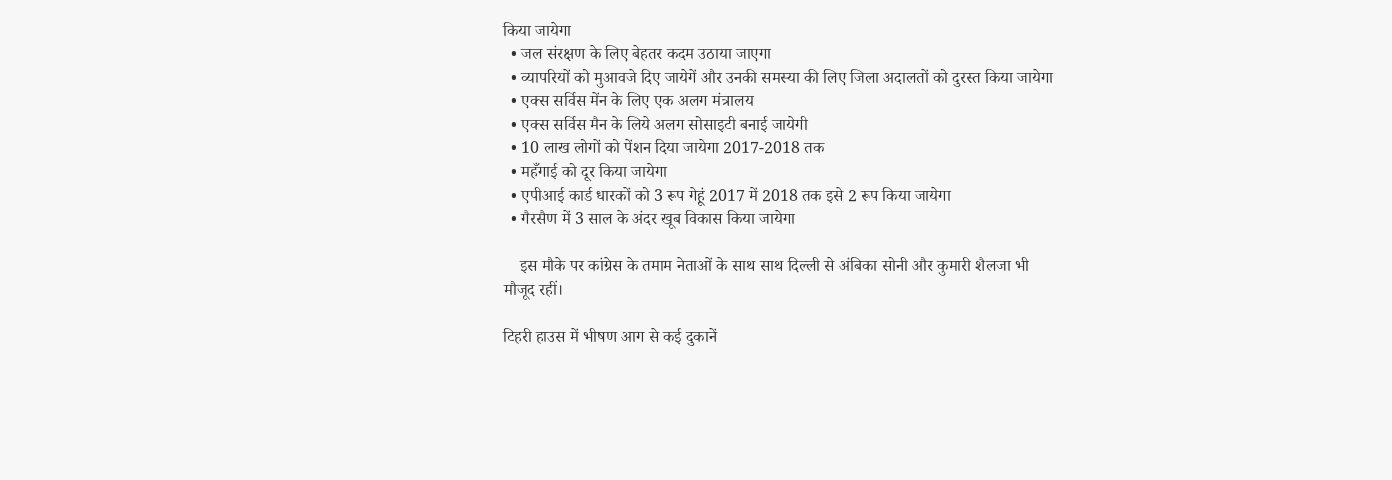किया जायेगा
  • जल संरक्षण के लिए बेहतर कदम उठाया जाएगा
  • व्यापरियों को मुआवजे दिए जायेगें और उनकी समस्या की लिए जिला अदालतों को दुरस्त किया जायेगा
  • एक्स सर्विस मेंन के लिए एक अलग मंत्रालय
  • एक्स सर्विस मैन के लिये अलग सोसाइटी बनाई जायेगी
  • 10 लाख लोगों को पेंशन दिया जायेगा 2017-2018 तक
  • महँगाई को दूर किया जायेगा
  • एपीआई कार्ड धारकों को 3 रूप गेहूं 2017 में 2018 तक इसे 2 रूप किया जायेगा
  • गैरसैण में 3 साल के अंदर खूब विकास किया जायेगा

    इस मौके पर कांग्रेस के तमाम नेताओं के साथ साथ दिल्ली से अंबिका सोनी और कुमारी शैलजा भी मौजूद रहीं।

टिहरी हाउस में भीषण आग से कई दुकानें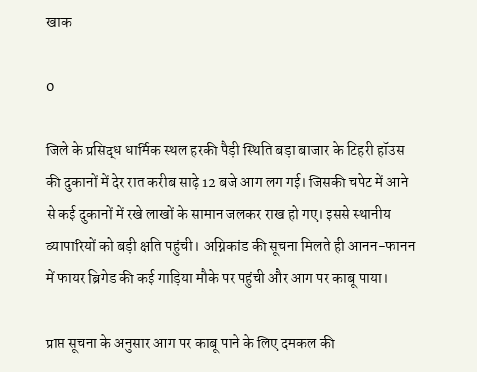खाक

0

जिले के प्रसिद्ध धार्मिक स्थल हरकी पैड़ी स्थिति बड़ा बाजार के टिहरी हॉउस की दुकानों में देर रात करीब साढ़े 12 बजे आग लग गई। जिसकी चपेट में आने से कई दुकानों में रखे लाखों के सामान जलकर राख हो गए। इससे स्थानीय व्यापारियों को बड़ी क्षति पहुंची। अग्निकांड की सूचना मिलते ही आनन-फानन में फायर ब्रिगेड की कई गाड़िया मौके पर पहुंची और आग पर काबू पाया।

प्राप्त सूचना के अनुसार आग पर काबू पाने के लिए दमकल की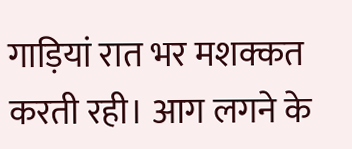गाड़ियां रात भर मशक्कत करती रही। आग लगने के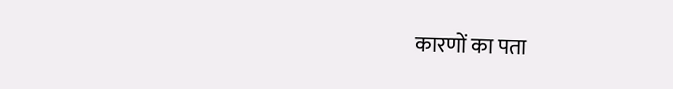कारणों का पता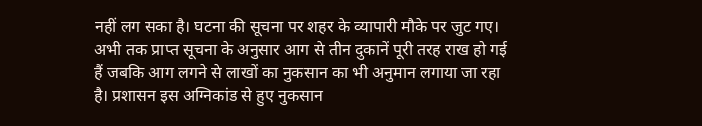नहीं लग सका है। घटना की सूचना पर शहर के व्यापारी मौके पर जुट गए। अभी तक प्राप्त सूचना के अनुसार आग से तीन दुकानें पूरी तरह राख हो गई हैं जबकि आग लगने से लाखों का नुकसान का भी अनुमान लगाया जा रहा है। प्रशासन इस अग्निकांड से हुए नुकसान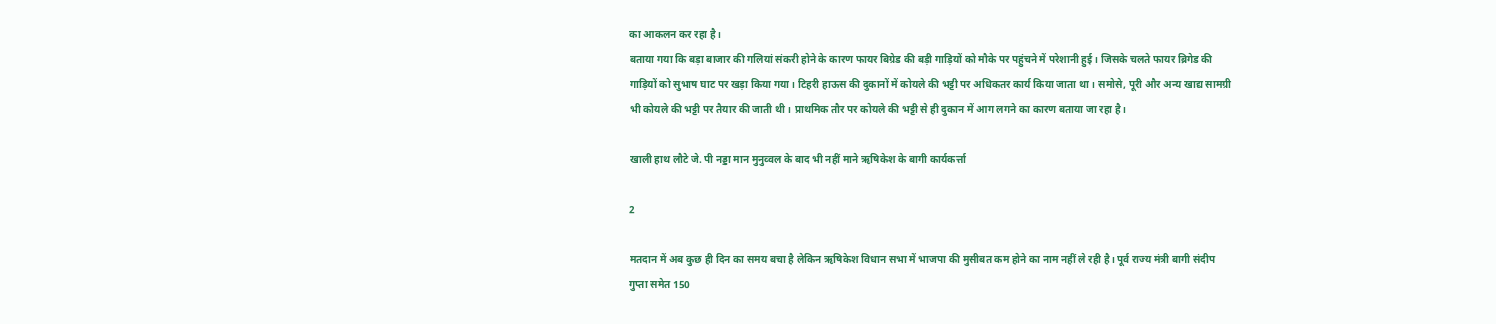का आकलन कर रहा है।
बताया गया कि बड़ा बाजार की गलियां संकरी होने के कारण फायर बिग्रेड की बड़ी गाड़ियों को मौके पर पहुंचने में परेशानी हुई। जिसके चलते फायर ब्रिगेड की गाड़ियों को सुभाष घाट पर खड़ा किया गया। टिहरी हाऊस की दुकानों में कोयले की भट्टी पर अधिकतर कार्य किया जाता था। समोसे, पूरी और अन्य खाद्य सामग्री भी कोयले की भट्टी पर तैयार की जाती थी। प्राथमिक तौर पर कोयले की भट्टी से ही दुकान में आग लगने का कारण बताया जा रहा है।

खाली हाथ लौटे जे. पी नड्डा मान मुनुव्वल के बाद भी नहीं माने ऋषिकेश के बागी कार्यकर्त्ता

2

मतदान में अब कुछ ही दिन का समय बचा है लेकिन ऋषिकेश विधान सभा में भाजपा की मुसीबत कम होने का नाम नहीं ले रही है। पूर्व राज्य मंत्री बागी संदीप गुप्ता समेत 150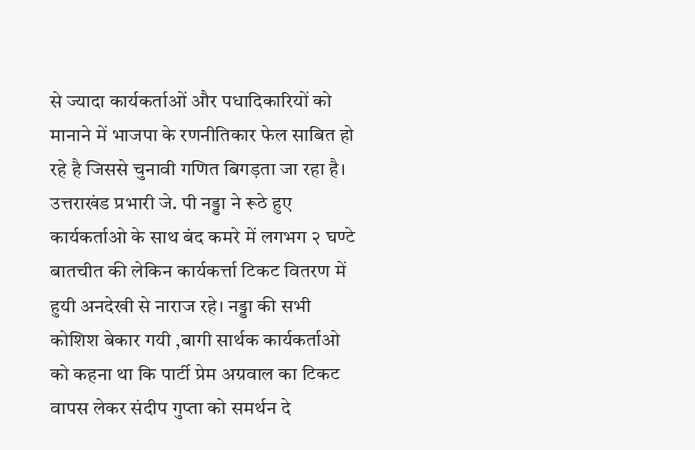से ज्यादा कार्यकर्ताओं और पधादिकारियों को मानाने में भाजपा के रणनीतिकार फेल साबित हो रहे है जिससे चुनावी गणित बिगड़ता जा रहा है। उत्तराखंड प्रभारी जे. पी नड्डा ने रूठे हुए कार्यकर्ताओ के साथ बंद कमरे में लगभग २ घण्टे बातचीत की लेकिन कार्यकर्त्ता टिकट वितरण में हुयी अनदेखी से नाराज रहे। नड्डा की सभी कोशिश बेकार गयी ,बागी सार्थक कार्यकर्ताओ को कहना था कि पार्टी प्रेम अग्रवाल का टिकट वापस लेकर संदीप गुप्ता को समर्थन दे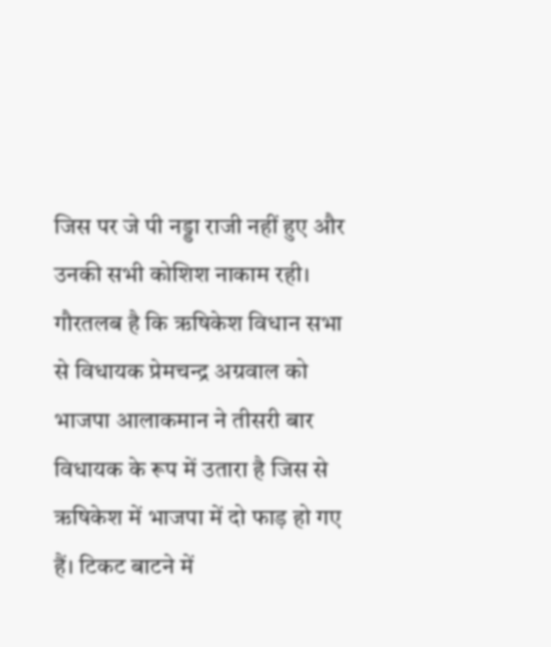जिस पर जे पी नड्डा राजी नहीं हुए और उनकी सभी कोशिश नाकाम रही। गौरतलब है कि ऋषिकेश विधान सभा से विधायक प्रेमचन्द्र अग्रवाल को भाजपा आलाकमान ने तीसरी बार विधायक के रूप में उतारा है जिस से ऋषिकेश में भाजपा में दो फाड़ हो गए हैं। टिकट बाटने में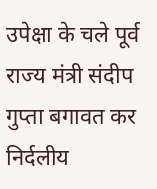उपेक्षा के चले पूर्व राज्य मंत्री संदीप गुप्ता बगावत कर निर्दलीय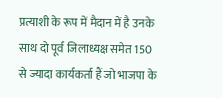प्रत्याशी के रूप में मैदान में है उनके साथ दो पूर्व जिलाध्यक्ष समेत 150 से ज्यादा कार्यकर्ता हैं जो भाजपा के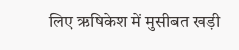लिए ऋषिकेश में मुसीबत खड़ी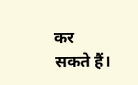कर सकते हैं।